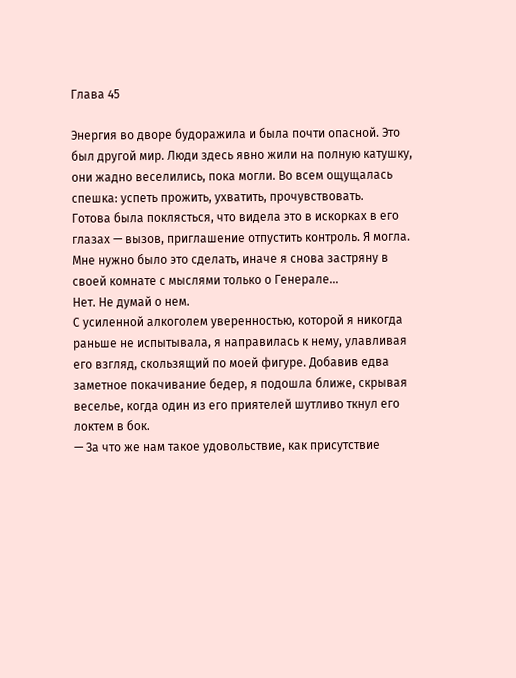Глава 45

Энергия во дворе будоражила и была почти опасной. Это был другой мир. Люди здесь явно жили на полную катушку, они жадно веселились, пока могли. Во всем ощущалась спешка: успеть прожить, ухватить, прочувствовать.
Готова была поклясться, что видела это в искорках в его глазах — вызов, приглашение отпустить контроль. Я могла. Мне нужно было это сделать, иначе я снова застряну в своей комнате с мыслями только о Генерале…
Нет. Не думай о нем.
С усиленной алкоголем уверенностью, которой я никогда раньше не испытывала, я направилась к нему, улавливая его взгляд, скользящий по моей фигуре. Добавив едва заметное покачивание бедер, я подошла ближе, скрывая веселье, когда один из его приятелей шутливо ткнул его локтем в бок.
— За что же нам такое удовольствие, как присутствие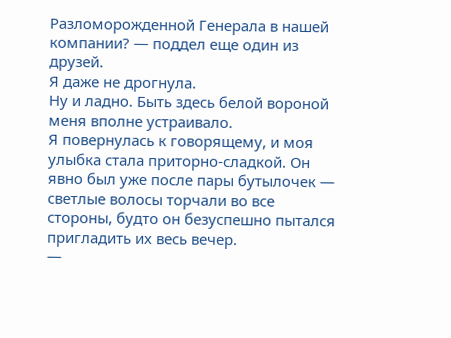Разломорожденной Генерала в нашей компании? — поддел еще один из друзей.
Я даже не дрогнула.
Ну и ладно. Быть здесь белой вороной меня вполне устраивало.
Я повернулась к говорящему, и моя улыбка стала приторно-сладкой. Он явно был уже после пары бутылочек — светлые волосы торчали во все стороны, будто он безуспешно пытался пригладить их весь вечер.
—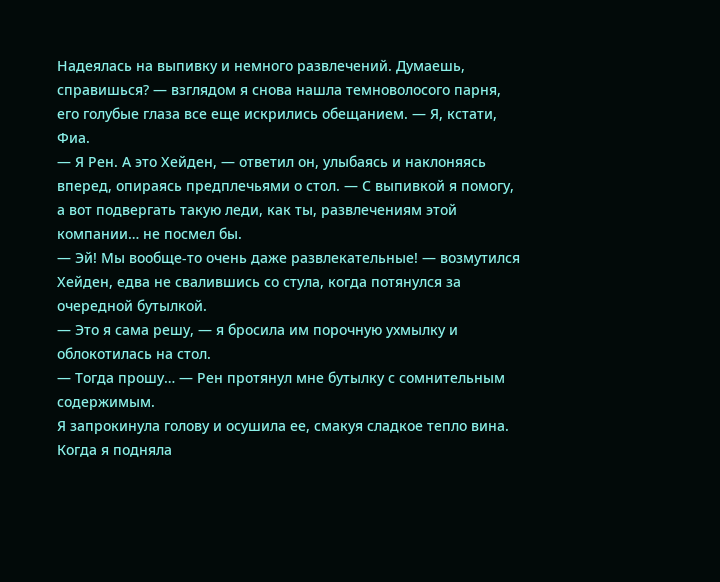Надеялась на выпивку и немного развлечений. Думаешь, справишься? — взглядом я снова нашла темноволосого парня, его голубые глаза все еще искрились обещанием. — Я, кстати, Фиа.
— Я Рен. А это Хейден, — ответил он, улыбаясь и наклоняясь вперед, опираясь предплечьями о стол. — С выпивкой я помогу, а вот подвергать такую леди, как ты, развлечениям этой компании… не посмел бы.
— Эй! Мы вообще-то очень даже развлекательные! — возмутился Хейден, едва не свалившись со стула, когда потянулся за очередной бутылкой.
— Это я сама решу, — я бросила им порочную ухмылку и облокотилась на стол.
— Тогда прошу… — Рен протянул мне бутылку с сомнительным содержимым.
Я запрокинула голову и осушила ее, смакуя сладкое тепло вина.
Когда я подняла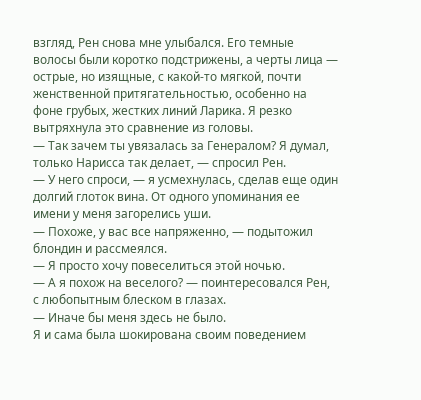взгляд, Рен снова мне улыбался. Его темные волосы были коротко подстрижены, а черты лица — острые, но изящные, с какой-то мягкой, почти женственной притягательностью, особенно на фоне грубых, жестких линий Ларика. Я резко вытряхнула это сравнение из головы.
— Так зачем ты увязалась за Генералом? Я думал, только Нарисса так делает, — спросил Рен.
— У него спроси, — я усмехнулась, сделав еще один долгий глоток вина. От одного упоминания ее имени у меня загорелись уши.
— Похоже, у вас все напряженно, — подытожил блондин и рассмеялся.
— Я просто хочу повеселиться этой ночью.
— А я похож на веселого? — поинтересовался Рен, с любопытным блеском в глазах.
— Иначе бы меня здесь не было.
Я и сама была шокирована своим поведением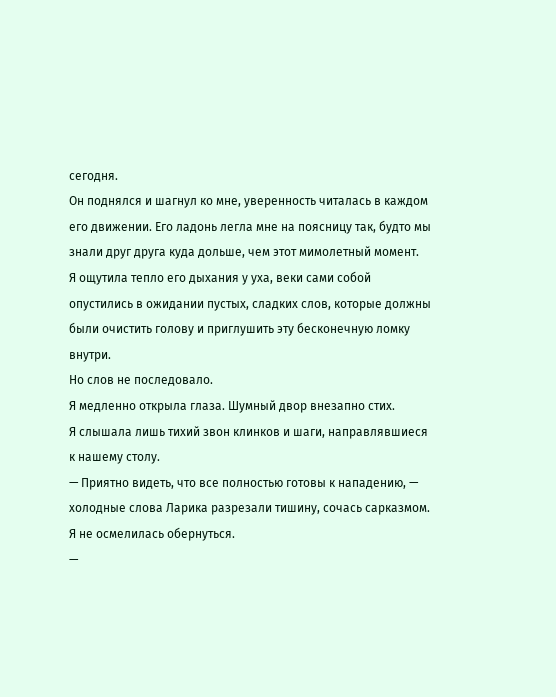сегодня.
Он поднялся и шагнул ко мне, уверенность читалась в каждом его движении. Его ладонь легла мне на поясницу так, будто мы знали друг друга куда дольше, чем этот мимолетный момент.
Я ощутила тепло его дыхания у уха, веки сами собой опустились в ожидании пустых, сладких слов, которые должны были очистить голову и приглушить эту бесконечную ломку внутри.
Но слов не последовало.
Я медленно открыла глаза. Шумный двор внезапно стих.
Я слышала лишь тихий звон клинков и шаги, направлявшиеся к нашему столу.
— Приятно видеть, что все полностью готовы к нападению, — холодные слова Ларика разрезали тишину, сочась сарказмом.
Я не осмелилась обернуться.
—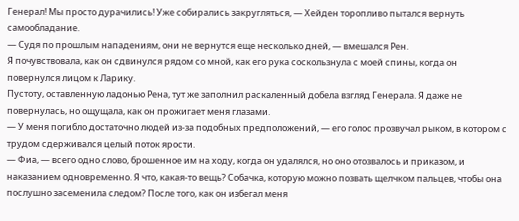Генерал! Мы просто дурачились! Уже собирались закругляться, — Хейден торопливо пытался вернуть самообладание.
— Судя по прошлым нападениям, они не вернутся еще несколько дней, — вмешался Рен.
Я почувствовала, как он сдвинулся рядом со мной, как его рука соскользнула с моей спины, когда он повернулся лицом к Ларику.
Пустоту, оставленную ладонью Рена, тут же заполнил раскаленный добела взгляд Генерала. Я даже не повернулась, но ощущала, как он прожигает меня глазами.
— У меня погибло достаточно людей из-за подобных предположений, — его голос прозвучал рыком, в котором с трудом сдерживался целый поток ярости.
— Фиа, — всего одно слово, брошенное им на ходу, когда он удалялся, но оно отозвалось и приказом, и наказанием одновременно. Я что, какая-то вещь? Собачка, которую можно позвать щелчком пальцев, чтобы она послушно засеменила следом? После того, как он избегал меня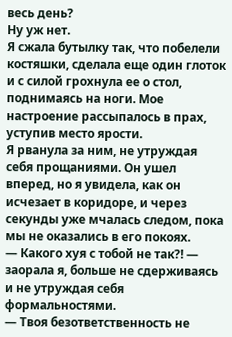весь день?
Ну уж нет.
Я сжала бутылку так, что побелели костяшки, сделала еще один глоток и с силой грохнула ее о стол, поднимаясь на ноги. Мое настроение рассыпалось в прах, уступив место ярости.
Я рванула за ним, не утруждая себя прощаниями. Он ушел вперед, но я увидела, как он исчезает в коридоре, и через секунды уже мчалась следом, пока мы не оказались в его покоях.
— Какого хуя с тобой не так?! — заорала я, больше не сдерживаясь и не утруждая себя формальностями.
— Твоя безответственность не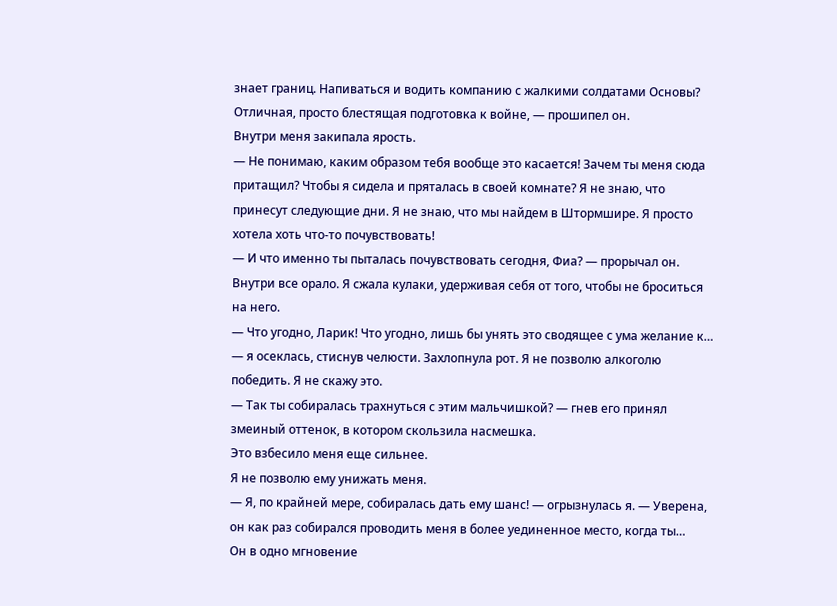знает границ. Напиваться и водить компанию с жалкими солдатами Основы? Отличная, просто блестящая подготовка к войне, — прошипел он.
Внутри меня закипала ярость.
— Не понимаю, каким образом тебя вообще это касается! Зачем ты меня сюда притащил? Чтобы я сидела и пряталась в своей комнате? Я не знаю, что принесут следующие дни. Я не знаю, что мы найдем в Штормшире. Я просто хотела хоть что-то почувствовать!
— И что именно ты пыталась почувствовать сегодня, Фиа? — прорычал он.
Внутри все орало. Я сжала кулаки, удерживая себя от того, чтобы не броситься на него.
— Что угодно, Ларик! Что угодно, лишь бы унять это сводящее с ума желание к… — я осеклась, стиснув челюсти. Захлопнула рот. Я не позволю алкоголю победить. Я не скажу это.
— Так ты собиралась трахнуться с этим мальчишкой? — гнев его принял змеиный оттенок, в котором скользила насмешка.
Это взбесило меня еще сильнее.
Я не позволю ему унижать меня.
— Я, по крайней мере, собиралась дать ему шанс! — огрызнулась я. — Уверена, он как раз собирался проводить меня в более уединенное место, когда ты…
Он в одно мгновение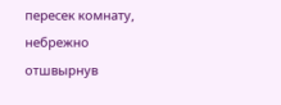пересек комнату, небрежно отшвырнув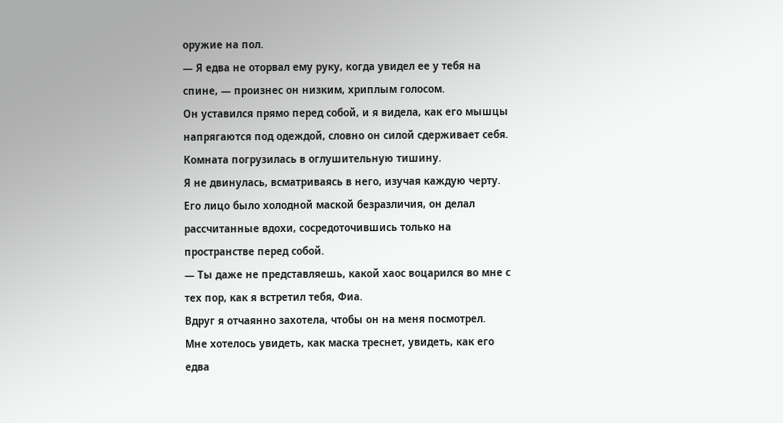оружие на пол.
— Я едва не оторвал ему руку, когда увидел ее у тебя на спине, — произнес он низким, хриплым голосом.
Он уставился прямо перед собой, и я видела, как его мышцы напрягаются под одеждой, словно он силой сдерживает себя.
Комната погрузилась в оглушительную тишину.
Я не двинулась, всматриваясь в него, изучая каждую черту.
Его лицо было холодной маской безразличия, он делал рассчитанные вдохи, сосредоточившись только на пространстве перед собой.
— Ты даже не представляешь, какой хаос воцарился во мне с тех пор, как я встретил тебя, Фиа.
Вдруг я отчаянно захотела, чтобы он на меня посмотрел.
Мне хотелось увидеть, как маска треснет, увидеть, как его едва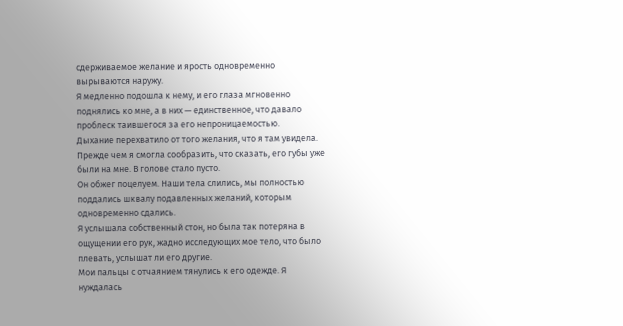сдерживаемое желание и ярость одновременно вырываются наружу.
Я медленно подошла к нему, и его глаза мгновенно поднялись ко мне, а в них — единственное, что давало проблеск таившегося за его непроницаемостью.
Дыхание перехватило от того желания, что я там увидела. Прежде чем я смогла сообразить, что сказать, его губы уже были на мне. В голове стало пусто.
Он обжег поцелуем. Наши тела слились, мы полностью поддались шквалу подавленных желаний, которым одновременно сдались.
Я услышала собственный стон, но была так потеряна в ощущении его рук, жадно исследующих мое тело, что было плевать, услышат ли его другие.
Мои пальцы с отчаянием тянулись к его одежде. Я нуждалась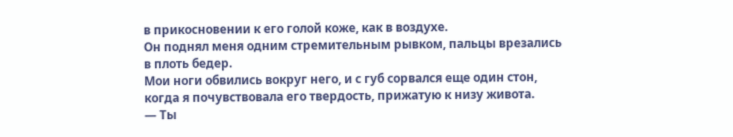в прикосновении к его голой коже, как в воздухе.
Он поднял меня одним стремительным рывком, пальцы врезались в плоть бедер.
Мои ноги обвились вокруг него, и с губ сорвался еще один стон, когда я почувствовала его твердость, прижатую к низу живота.
— Ты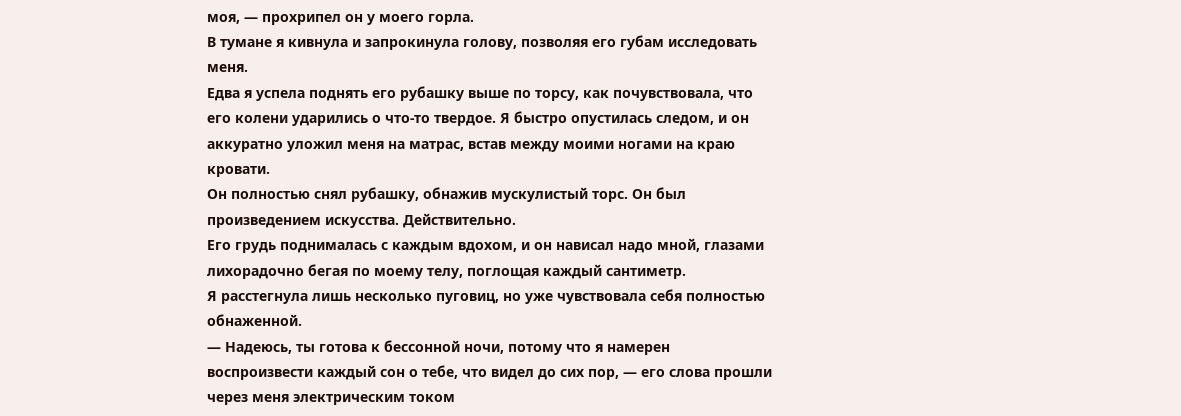моя, — прохрипел он у моего горла.
В тумане я кивнула и запрокинула голову, позволяя его губам исследовать меня.
Едва я успела поднять его рубашку выше по торсу, как почувствовала, что его колени ударились о что-то твердое. Я быстро опустилась следом, и он аккуратно уложил меня на матрас, встав между моими ногами на краю кровати.
Он полностью снял рубашку, обнажив мускулистый торс. Он был произведением искусства. Действительно.
Его грудь поднималась с каждым вдохом, и он нависал надо мной, глазами лихорадочно бегая по моему телу, поглощая каждый сантиметр.
Я расстегнула лишь несколько пуговиц, но уже чувствовала себя полностью обнаженной.
— Надеюсь, ты готова к бессонной ночи, потому что я намерен воспроизвести каждый сон о тебе, что видел до сих пор, — его слова прошли через меня электрическим током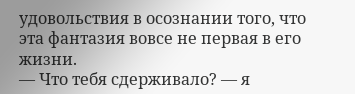удовольствия в осознании того, что эта фантазия вовсе не первая в его жизни.
— Что тебя сдерживало? — я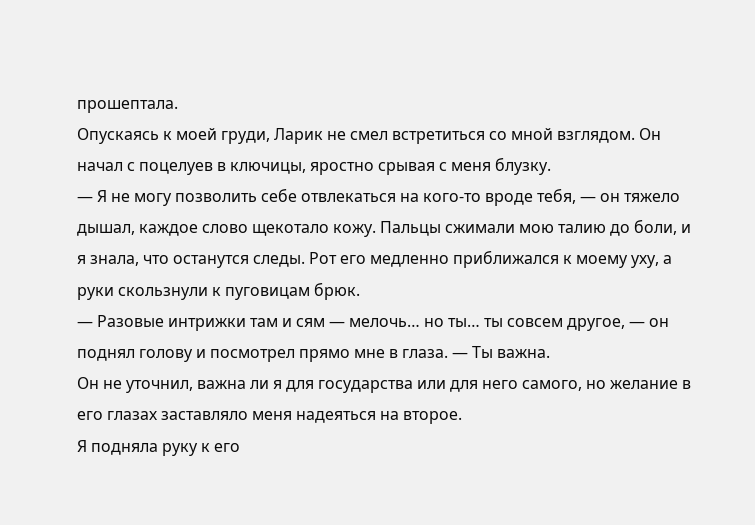прошептала.
Опускаясь к моей груди, Ларик не смел встретиться со мной взглядом. Он начал с поцелуев в ключицы, яростно срывая с меня блузку.
— Я не могу позволить себе отвлекаться на кого-то вроде тебя, — он тяжело дышал, каждое слово щекотало кожу. Пальцы сжимали мою талию до боли, и я знала, что останутся следы. Рот его медленно приближался к моему уху, а руки скользнули к пуговицам брюк.
— Разовые интрижки там и сям — мелочь… но ты… ты совсем другое, — он поднял голову и посмотрел прямо мне в глаза. — Ты важна.
Он не уточнил, важна ли я для государства или для него самого, но желание в его глазах заставляло меня надеяться на второе.
Я подняла руку к его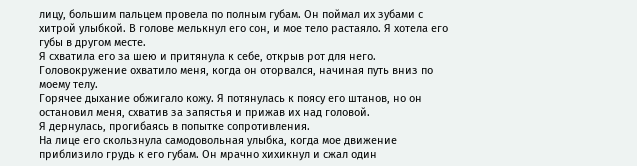лицу, большим пальцем провела по полным губам. Он поймал их зубами с хитрой улыбкой. В голове мелькнул его сон, и мое тело растаяло. Я хотела его губы в другом месте.
Я схватила его за шею и притянула к себе, открыв рот для него. Головокружение охватило меня, когда он оторвался, начиная путь вниз по моему телу.
Горячее дыхание обжигало кожу. Я потянулась к поясу его штанов, но он остановил меня, схватив за запястья и прижав их над головой.
Я дернулась, прогибаясь в попытке сопротивления.
На лице его скользнула самодовольная улыбка, когда мое движение приблизило грудь к его губам. Он мрачно хихикнул и сжал один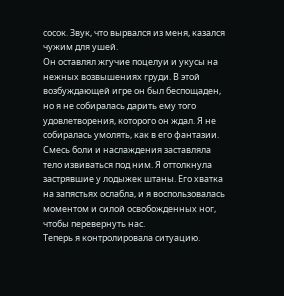сосок. Звук, что вырвался из меня, казался чужим для ушей.
Он оставлял жгучие поцелуи и укусы на нежных возвышениях груди. В этой возбуждающей игре он был беспощаден, но я не собиралась дарить ему того удовлетворения, которого он ждал. Я не собиралась умолять, как в его фантазии.
Смесь боли и наслаждения заставляла тело извиваться под ним. Я оттолкнула застрявшие у лодыжек штаны. Его хватка на запястьях ослабла, и я воспользовалась моментом и силой освобожденных ног, чтобы перевернуть нас.
Теперь я контролировала ситуацию.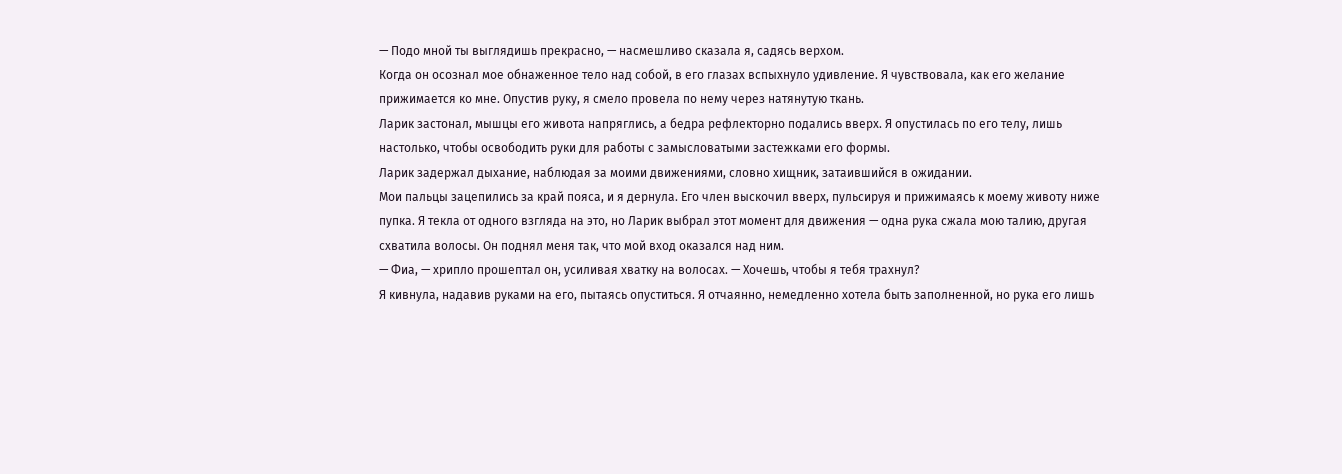— Подо мной ты выглядишь прекрасно, — насмешливо сказала я, садясь верхом.
Когда он осознал мое обнаженное тело над собой, в его глазах вспыхнуло удивление. Я чувствовала, как его желание прижимается ко мне. Опустив руку, я смело провела по нему через натянутую ткань.
Ларик застонал, мышцы его живота напряглись, а бедра рефлекторно подались вверх. Я опустилась по его телу, лишь настолько, чтобы освободить руки для работы с замысловатыми застежками его формы.
Ларик задержал дыхание, наблюдая за моими движениями, словно хищник, затаившийся в ожидании.
Мои пальцы зацепились за край пояса, и я дернула. Его член выскочил вверх, пульсируя и прижимаясь к моему животу ниже пупка. Я текла от одного взгляда на это, но Ларик выбрал этот момент для движения — одна рука сжала мою талию, другая схватила волосы. Он поднял меня так, что мой вход оказался над ним.
— Фиа, — хрипло прошептал он, усиливая хватку на волосах. — Хочешь, чтобы я тебя трахнул?
Я кивнула, надавив руками на его, пытаясь опуститься. Я отчаянно, немедленно хотела быть заполненной, но рука его лишь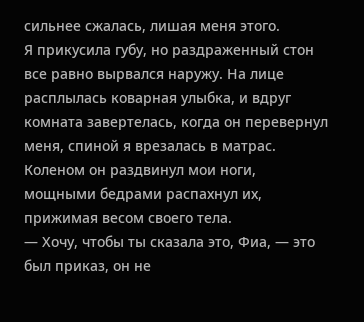сильнее сжалась, лишая меня этого.
Я прикусила губу, но раздраженный стон все равно вырвался наружу. На лице расплылась коварная улыбка, и вдруг комната завертелась, когда он перевернул меня, спиной я врезалась в матрас. Коленом он раздвинул мои ноги, мощными бедрами распахнул их, прижимая весом своего тела.
— Хочу, чтобы ты сказала это, Фиа, — это был приказ, он не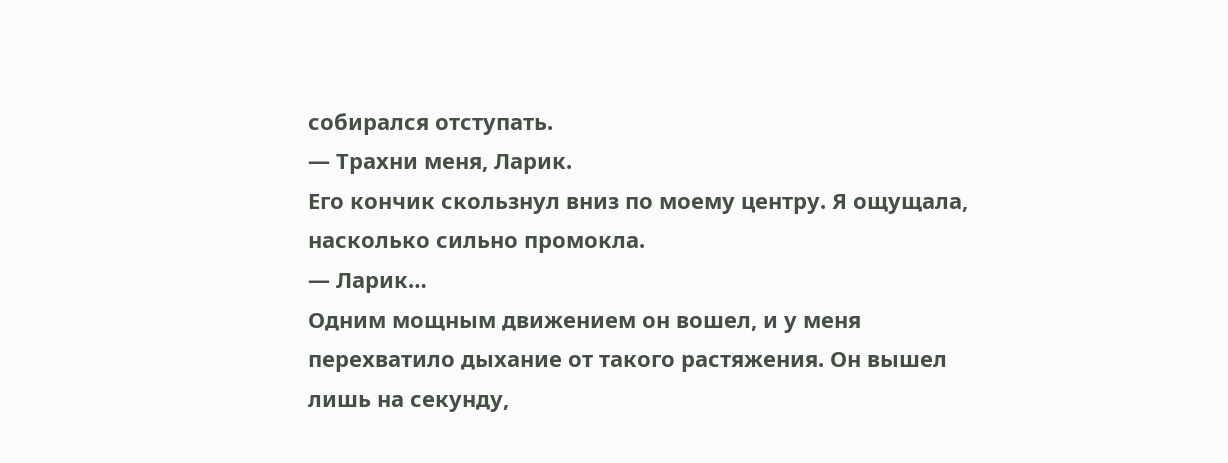собирался отступать.
— Трахни меня, Ларик.
Его кончик скользнул вниз по моему центру. Я ощущала, насколько сильно промокла.
— Ларик…
Одним мощным движением он вошел, и у меня перехватило дыхание от такого растяжения. Он вышел лишь на секунду,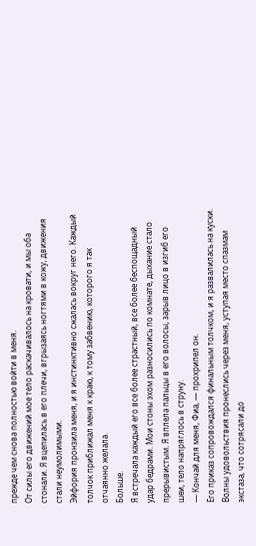прежде чем снова полностью войти в меня.
От силы его движений мое тело раскачивалось на кровати, и мы оба стонали. Я вцепилась в его плечи, вгрызаясь ногтями в кожу, движения стали неумолимыми.
Эйфория пронзила меня, и я инстинктивно сжалась вокруг него. Каждый толчок приближал меня к краю, к тому забвению, которого я так отчаянно желала.
Больше.
Я встречала каждый его все более страстный, все более беспощадный удар бедрами. Мои стоны эхом разносились по комнате, дыхание стало прерывистым. Я вплела пальцы в его волосы, зарыв лицо в изгиб его шеи, тело напряглось в струну.
— Кончай для меня, Фиа, — прохрипел он.
Его приказ сопровождался финальным толчком, и я развалилась на куски. Волны удовольствия пронеслись через меня, уступая место спазмам экстаза, что сотрясали до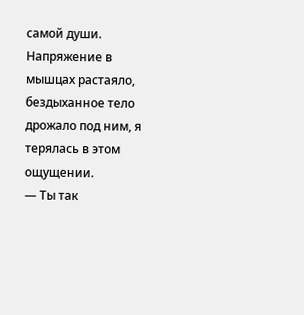самой души.
Напряжение в мышцах растаяло, бездыханное тело дрожало под ним, я терялась в этом ощущении.
— Ты так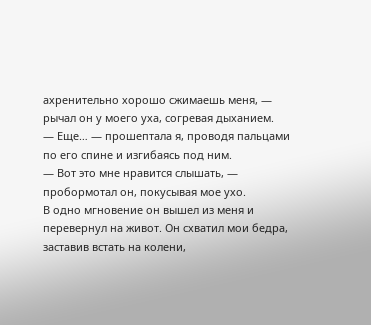ахренительно хорошо сжимаешь меня, — рычал он у моего уха, согревая дыханием.
— Еще… — прошептала я, проводя пальцами по его спине и изгибаясь под ним.
— Вот это мне нравится слышать, — пробормотал он, покусывая мое ухо.
В одно мгновение он вышел из меня и перевернул на живот. Он схватил мои бедра, заставив встать на колени,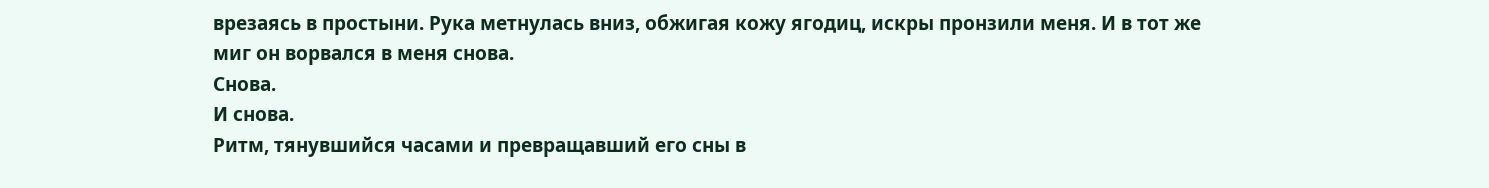врезаясь в простыни. Рука метнулась вниз, обжигая кожу ягодиц, искры пронзили меня. И в тот же миг он ворвался в меня снова.
Снова.
И снова.
Ритм, тянувшийся часами и превращавший его сны в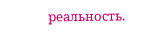реальность.